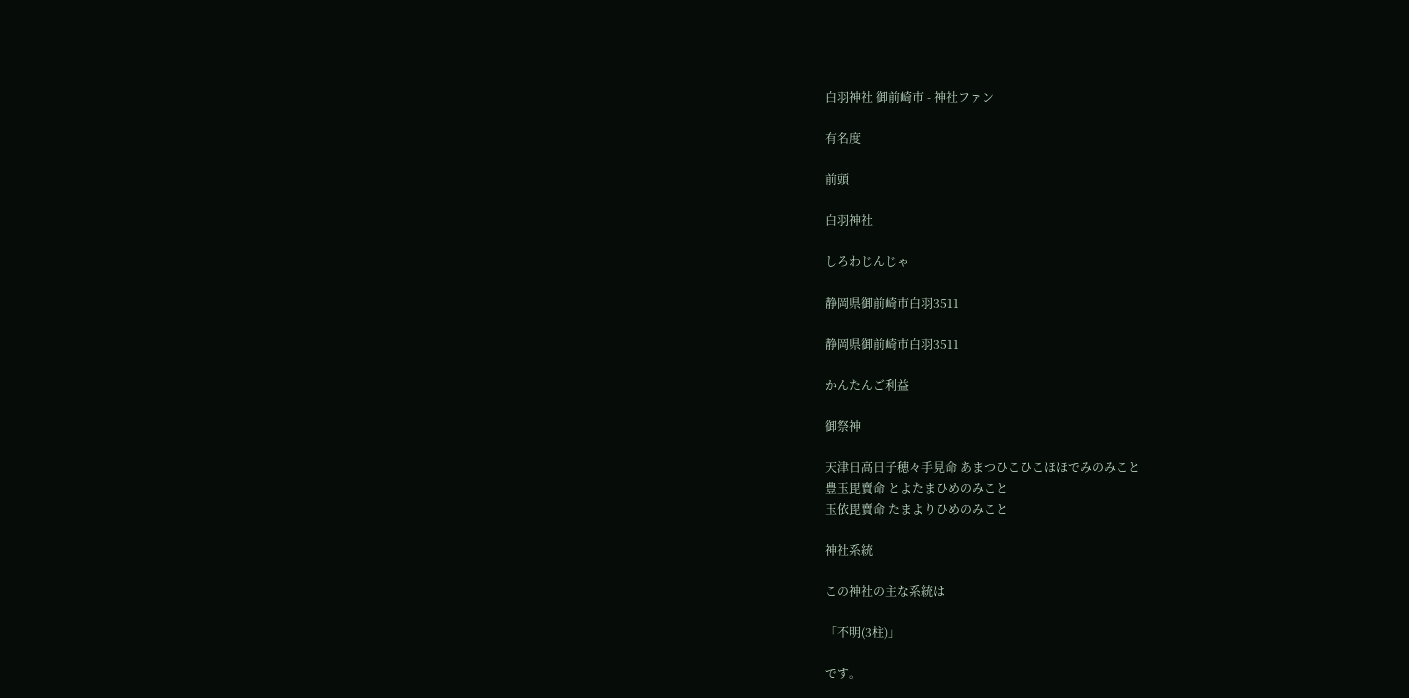白羽神社 御前崎市 - 神社ファン

有名度

前頭

白羽神社

しろわじんじゃ

静岡県御前崎市白羽3511

静岡県御前崎市白羽3511

かんたんご利益

御祭神

天津日高日子穂々手見命 あまつひこひこほほでみのみこと
豊玉毘賣命 とよたまひめのみこと
玉依毘賣命 たまよりひめのみこと

神社系統

この神社の主な系統は

「不明(3柱)」

です。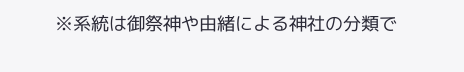※系統は御祭神や由緒による神社の分類で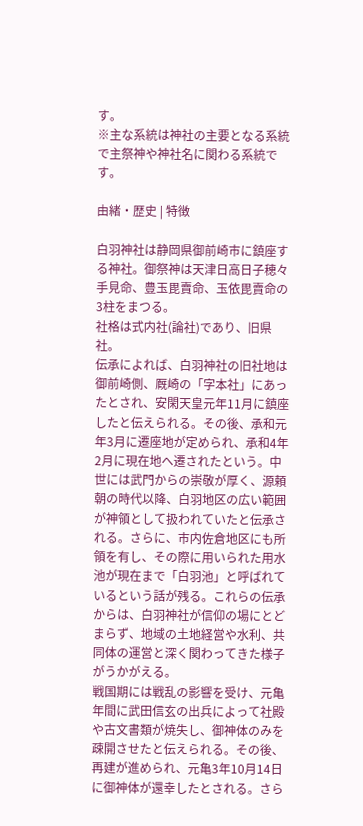す。
※主な系統は神社の主要となる系統で主祭神や神社名に関わる系統です。

由緒・歴史 | 特徴

白羽神社は静岡県御前崎市に鎮座する神社。御祭神は天津日高日子穂々手見命、豊玉毘賣命、玉依毘賣命の3柱をまつる。
社格は式内社(論社)であり、旧県社。
伝承によれば、白羽神社の旧社地は御前崎側、厩崎の「字本社」にあったとされ、安閑天皇元年11月に鎮座したと伝えられる。その後、承和元年3月に遷座地が定められ、承和4年2月に現在地へ遷されたという。中世には武門からの崇敬が厚く、源頼朝の時代以降、白羽地区の広い範囲が神領として扱われていたと伝承される。さらに、市内佐倉地区にも所領を有し、その際に用いられた用水池が現在まで「白羽池」と呼ばれているという話が残る。これらの伝承からは、白羽神社が信仰の場にとどまらず、地域の土地経営や水利、共同体の運営と深く関わってきた様子がうかがえる。
戦国期には戦乱の影響を受け、元亀年間に武田信玄の出兵によって社殿や古文書類が焼失し、御神体のみを疎開させたと伝えられる。その後、再建が進められ、元亀3年10月14日に御神体が還幸したとされる。さら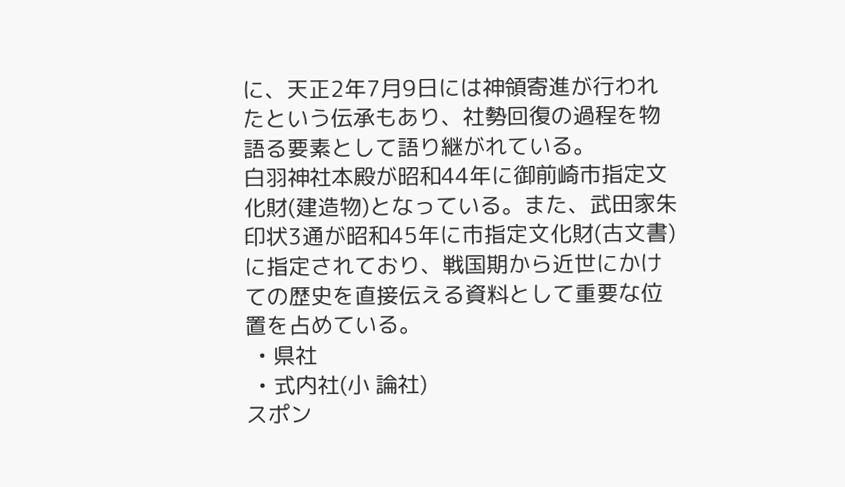に、天正2年7月9日には神領寄進が行われたという伝承もあり、社勢回復の過程を物語る要素として語り継がれている。
白羽神社本殿が昭和44年に御前崎市指定文化財(建造物)となっている。また、武田家朱印状3通が昭和45年に市指定文化財(古文書)に指定されており、戦国期から近世にかけての歴史を直接伝える資料として重要な位置を占めている。
  • 県社
  • 式内社(小 論社)
スポン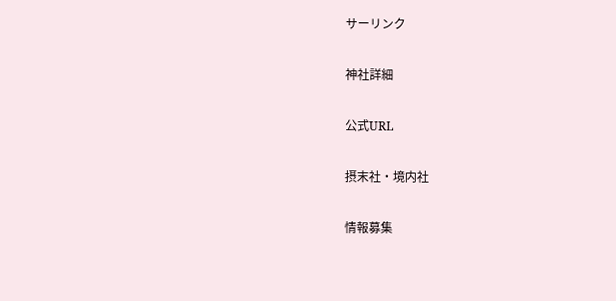サーリンク

神社詳細

公式URL

摂末社・境内社

情報募集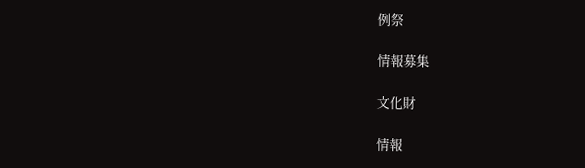例祭

情報募集

文化財

情報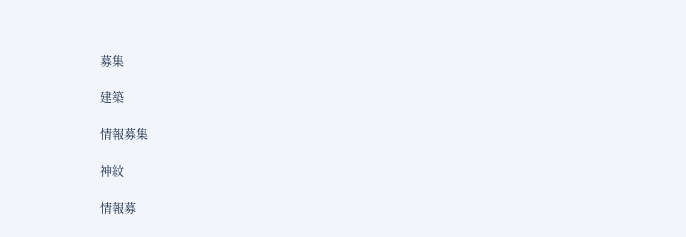募集

建築

情報募集

神紋

情報募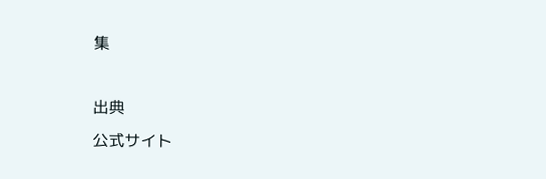集

出典
公式サイト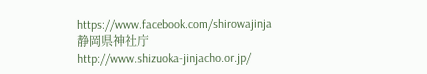https://www.facebook.com/shirowajinja
静岡県神社庁
http://www.shizuoka-jinjacho.or.jp/